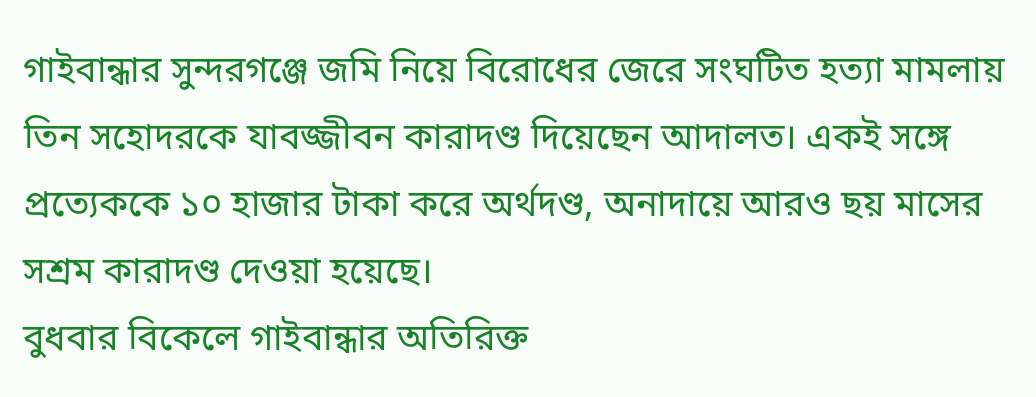গাইবান্ধার সুন্দরগঞ্জে জমি নিয়ে বিরোধের জেরে সংঘটিত হত্যা মামলায় তিন সহোদরকে যাবজ্জীবন কারাদণ্ড দিয়েছেন আদালত। একই সঙ্গে প্রত্যেককে ১০ হাজার টাকা করে অর্থদণ্ড, অনাদায়ে আরও ছয় মাসের সশ্রম কারাদণ্ড দেওয়া হয়েছে।
বুধবার বিকেলে গাইবান্ধার অতিরিক্ত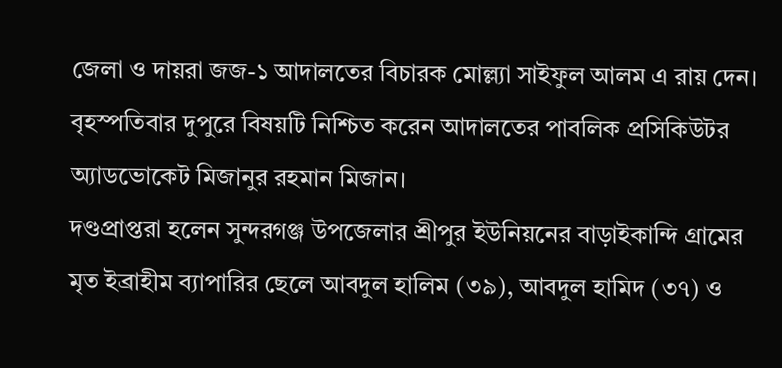জেলা ও দায়রা জজ-১ আদালতের বিচারক মোল্ল্যা সাইফুল আলম এ রায় দেন। বৃহস্পতিবার দুপুরে বিষয়টি নিশ্চিত করেন আদালতের পাবলিক প্রসিকিউটর অ্যাডভোকেট মিজানুর রহমান মিজান।
দণ্ডপ্রাপ্তরা হলেন সুন্দরগঞ্জ উপজেলার শ্রীপুর ইউনিয়নের বাড়াইকান্দি গ্রামের মৃত ইব্রাহীম ব্যাপারির ছেলে আবদুল হালিম (৩৯), আবদুল হামিদ (৩৭) ও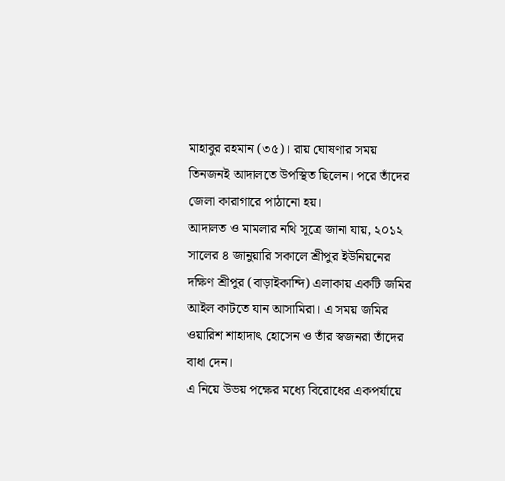মাহাবুর রহমান (৩৫)। রায় ঘোষণার সময় তিনজনই আদালতে উপস্থিত ছিলেন। পরে তাঁদের জেলা কারাগারে পাঠানো হয়।
আদালত ও মামলার নথি সূত্রে জানা যায়, ২০১২ সালের ৪ জানুয়ারি সকালে শ্রীপুর ইউনিয়নের দক্ষিণ শ্রীপুর (বাড়াইকান্দি) এলাকায় একটি জমির আইল কাটতে যান আসামিরা। এ সময় জমির ওয়ারিশ শাহাদাৎ হোসেন ও তাঁর স্বজনরা তাঁদের বাধা দেন।
এ নিয়ে উভয় পক্ষের মধ্যে বিরোধের একপর্যায়ে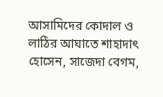আসামিদের কোদাল ও লাঠির আঘাতে শাহাদাৎ হোসেন, সাজেদা বেগম,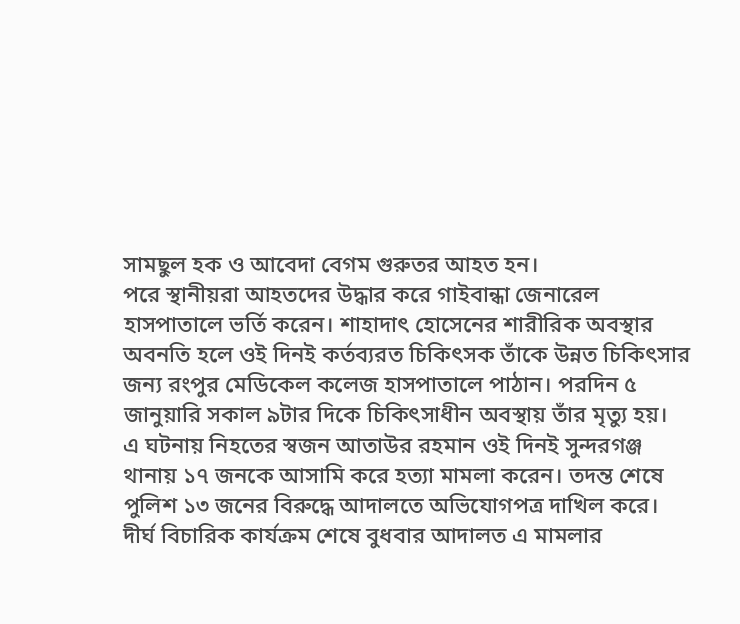সামছুল হক ও আবেদা বেগম গুরুতর আহত হন।
পরে স্থানীয়রা আহতদের উদ্ধার করে গাইবান্ধা জেনারেল হাসপাতালে ভর্তি করেন। শাহাদাৎ হোসেনের শারীরিক অবস্থার অবনতি হলে ওই দিনই কর্তব্যরত চিকিৎসক তাঁকে উন্নত চিকিৎসার জন্য রংপুর মেডিকেল কলেজ হাসপাতালে পাঠান। পরদিন ৫ জানুয়ারি সকাল ৯টার দিকে চিকিৎসাধীন অবস্থায় তাঁর মৃত্যু হয়।
এ ঘটনায় নিহতের স্বজন আতাউর রহমান ওই দিনই সুন্দরগঞ্জ থানায় ১৭ জনকে আসামি করে হত্যা মামলা করেন। তদন্ত শেষে পুলিশ ১৩ জনের বিরুদ্ধে আদালতে অভিযোগপত্র দাখিল করে।
দীর্ঘ বিচারিক কার্যক্রম শেষে বুধবার আদালত এ মামলার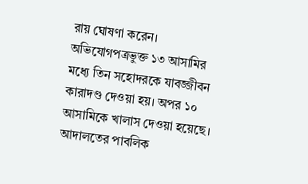রায় ঘোষণা করেন। অভিযোগপত্রভুক্ত ১৩ আসামির মধ্যে তিন সহোদরকে যাবজ্জীবন কারাদণ্ড দেওয়া হয়। অপর ১০ আসামিকে খালাস দেওয়া হয়েছে।
আদালতের পাবলিক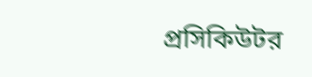প্রসিকিউটর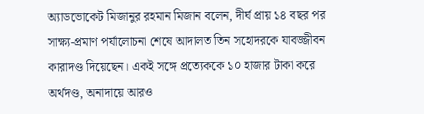অ্যাডভোকেট মিজানুর রহমান মিজান বলেন, দীর্ঘ প্রায় ১৪ বছর পর সাক্ষ্য-প্রমাণ পর্যালোচনা শেষে আদালত তিন সহোদরকে যাবজ্জীবন কারাদণ্ড দিয়েছেন। একই সঙ্গে প্রত্যেককে ১০ হাজার টাকা করে অর্থদণ্ড, অনাদায়ে আরও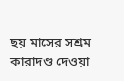ছয় মাসের সশ্রম কারাদণ্ড দেওয়া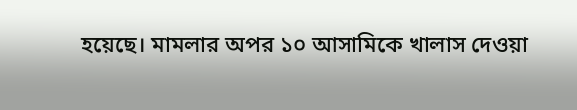হয়েছে। মামলার অপর ১০ আসামিকে খালাস দেওয়া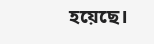হয়েছে।